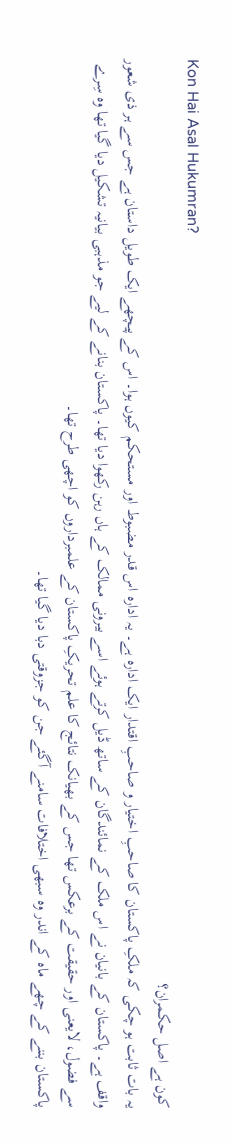Kon Hai Asal Hukumran?
کون ہے اصل حکمران؟
یہ بات ثابت ہو چکی کہ ملکِ پاکستان کا صاحبِ اختیار و صاحبِ اقتدار ایک ادارہ ہے۔ یہ ادارہ اس قدر مضبوط اور مستحکم کیوں ہوا۔ اس کے پیچھے ایک طویل داستان ہے جس سے ہر ذی شعور واقف ہے۔ پاکستان کے بانیان نے اس ملک کے نمائندگان کے ساتھ ڈیل کرتے ہوئے اسے بیرونی ممالک کے ہاں رہن رکھوا دیا تھا۔ پاکستان بنانے کے لیے جو مذہبی بیانیہ تشکیل دیا گیا تھا وہ سِرے سے فضول، لایعنی اور حقیقت کے برعکس تھا جس کے بھیانک نتائج کا علم تحریکِ پاکستان کے علمبرداروں کو اچھی طرح تھا۔
پاکستان بننے کے چھے ماہ کے اندر وہ سبھی اختلافات سامنے آگئے جن کو جزوقتی دبا دیا گیا تھا۔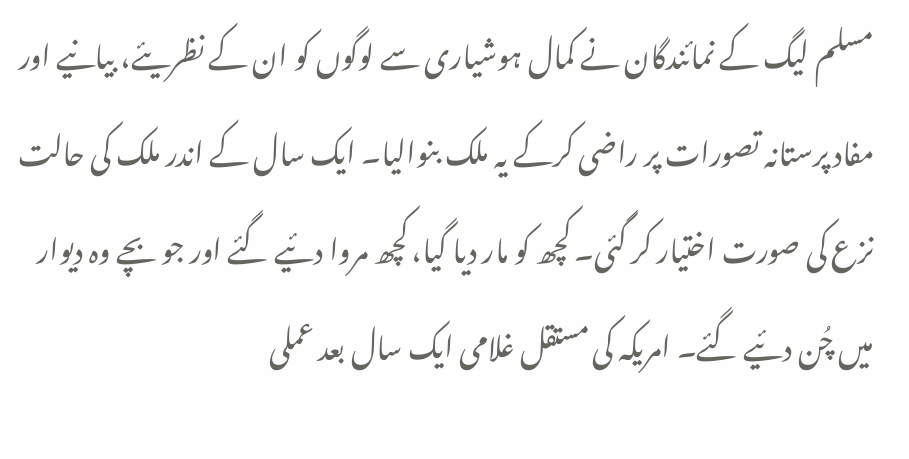مسلم لیگ کے نمائندگان نے کمال ہوشیاری سے لوگوں کو ان کے نظریئے، بیانیے اور مفاد پرستانہ تصورات پر راضی کرکے یہ ملک بنوالیا۔ ایک سال کے اندر ملک کی حالت نزع کی صورت اختیار کر گئی۔ کچھ کو مار دیا گیا، کچھ مروا دئیے گئے اور جو بچے وہ دیوار میں چُن دئیے گئے۔ امریکہ کی مستقل غلامی ایک سال بعد عملی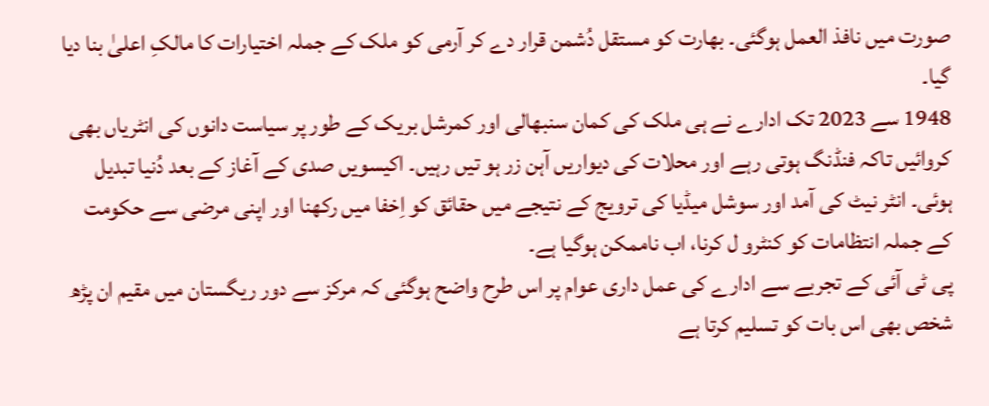صورت میں نافذ العمل ہوگئی۔ بھارت کو مستقل دُشمن قرار دے کر آرمی کو ملک کے جملہ اختیارات کا مالکِ اعلیٰ بنا دیا گیا۔
1948 سے 2023 تک ادارے نے ہی ملک کی کمان سنبھالی اور کمرشل بریک کے طور پر سیاست دانوں کی انٹریاں بھی کروائیں تاکہ فنڈنگ ہوتی رہے اور محلات کی دیواریں آہن زر ہو تیں رہیں۔ اکیسویں صدی کے آغاز کے بعد دُنیا تبدیل ہوئی۔ انٹر نیٹ کی آمد اور سوشل میڈیا کی ترویج کے نتیجے میں حقائق کو اِخفا میں رکھنا اور اپنی مرضی سے حکومت کے جملہ انتظامات کو کنٹرو ل کرنا، اب ناممکن ہوگیا ہے۔
پی ٹی آئی کے تجربے سے ادارے کی عمل داری عوام پر اس طرح واضح ہوگئی کہ مرکز سے دور ریگستان میں مقیم ان پڑھ شخص بھی اس بات کو تسلیم کرتا ہے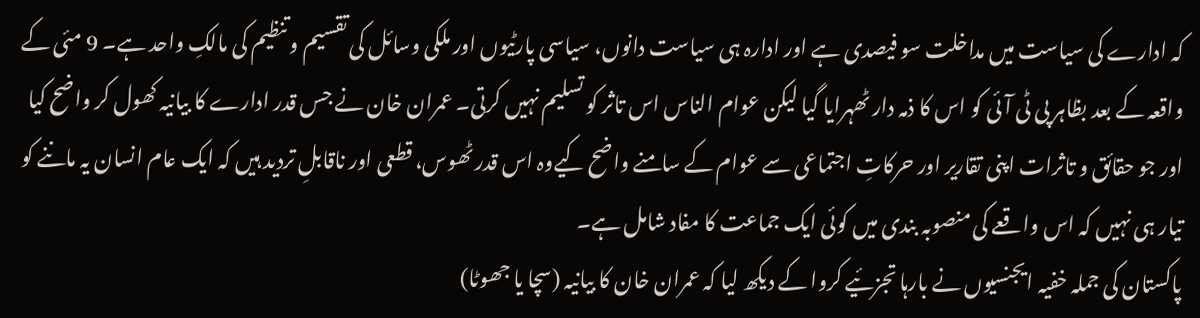کہ ادارے کی سیاست میں مداخلت سو فیصدی ہے اور ادارہ ہی سیاست دانوں، سیاسی پارٹیوں اور ملکی وسائل کی تقسیم و تنظیم کی مالکِ واحد ہے۔ 9 مئی کے واقعہ کے بعد بظاہر پی ٹی آئی کو اس کا ذمہ دار ٹھہرایا گیا لیکن عوام الناس اس تاثر کو تسلیم نہیں کرتی۔ عمران خان نے جس قدر ادارے کا بیانیہ کھول کر واضح کیا اور جو حقائق و تاثرات اپنی تقاریر اور حرکاتِ اجتماعی سے عوام کے سامنے واضح کیےوہ اس قدر ٹھوس، قطعی اور ناقابلِ تردید ہیں کہ ایک عام انسان یہ ماننے کو تیار ہی نہیں کہ اس واقعے کی منصوبہ بندی میں کوئی ایک جماعت کا مفاد شامل ہے۔
پاکستان کی جملہ خفیہ ایجنسیوں نے بارہا تجزئیے کروا کے دیکھ لیا کہ عمران خان کا بیانیہ (سچا یا جھوٹا)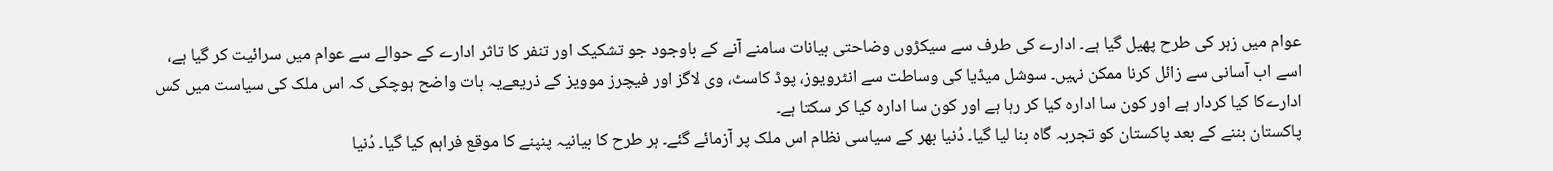عوام میں زہر کی طرح پھیل گیا ہے۔ ادارے کی طرف سے سیکڑوں وضاحتی بیانات سامنے آنے کے باوجود جو تشکیک اور تنفر کا تاثر ادارے کے حوالے سے عوام میں سرائیت کر گیا ہے، اسے اب آسانی سے زائل کرنا ممکن نہیں۔ سوشل میڈیا کی وساطت سے انٹرویوز، پوڈ کاسٹ، وی لاگز اور فیچرز موویز کے ذریعےیہ بات واضح ہوچکی کہ اس ملک کی سیاست میں کس ادارےکا کیا کردار ہے اور کون سا ادارہ کیا کر رہا ہے اور کون سا ادارہ کیا کر سکتا ہے۔
پاکستان بننے کے بعد پاکستان کو تجربہ گاہ بنا لیا گیا۔ دُنیا بھر کے سیاسی نظام اس ملک پر آزمائے گئے۔ ہر طرح کا بیانیہ پنپنے کا موقع فراہم کیا گیا۔ دُنیا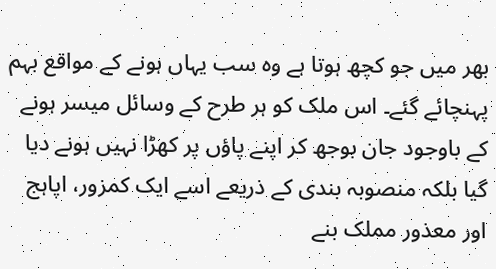بھر میں جو کچھ ہوتا ہے وہ سب یہاں ہونے کے مواقع بہم پہنچائے گئے۔ اس ملک کو ہر طرح کے وسائل میسر ہونے کے باوجود جان بوجھ کر اپنے پاؤں پر کھڑا نہیں ہونے دیا گیا بلکہ منصوبہ بندی کے ذریعے اسے ایک کمزور، اپاہج اور معذور مملک بنے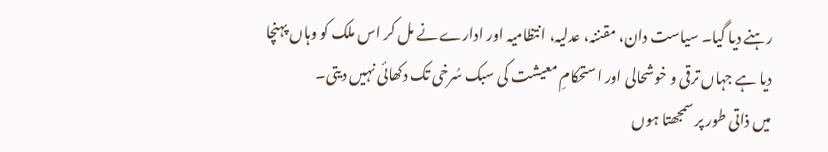رہنے دیا گیا۔ سیاست دان، مقننہ، عدلیہ، انتظامیہ اور ادارے نے مل کر اس ملک کو وہاں پہنچا دیا ہے جہاں ترقی و خوشحالی اور استحکامِ معیشت کی سبک سُرخی تک دکھائی نہیں دیتی۔
میں ذاتی طور پر سمجھتا ہوں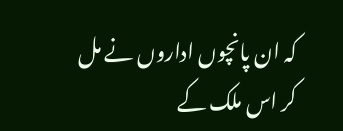کہ ان پانچوں اداروں نے مل کر اس ملک کے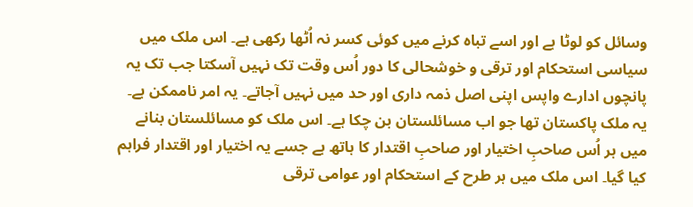وسائل کو لوٹا ہے اور اسے تباہ کرنے میں کوئی کسر نہ اُٹھا رکھی ہے۔ اس ملک میں سیاسی استحکام اور ترقی و خوشحالی کا دور اُس وقت تک نہیں آسکتا جب تک یہ پانچوں ادارے واپس اپنی اصل ذمہ داری اور حد میں نہیں آجاتے۔ یہ امر ناممکن ہے۔ یہ ملک پاکستان تھا جو اب مسائلستان بن چکا ہے۔ اس ملک کو مسائلستان بنانے میں ہر اُس صاحبِ اختیار اور صاحبِ اقتدار کا ہاتھ ہے جسے یہ اختیار اور اقتدار فراہم کیا گیا۔ اس ملک میں ہر طرح کے استحکام اور عوامی ترقی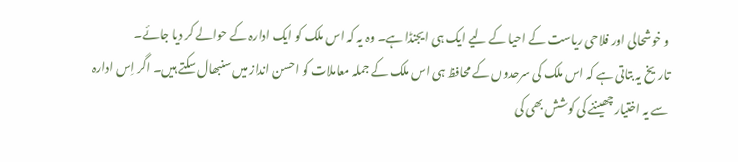و خوشحالی اور فلاحی ریاست کے احیا کے لیے ایک ہی ایجنڈا ہے۔ وہ یہ کہ اس ملک کو ایک ادارہ کے حوالے کر دیا جائے۔
تاریخ یہ بتاتی ہے کہ اس ملک کی سرحدوں کے محافظ ہی اس ملک کے جملہ معاملات کو احسن انداز میں سنبھال سکتے ہیں۔ اگر اِس ادارہ سے یہ اختیار چھیننے کی کوشش بھی کی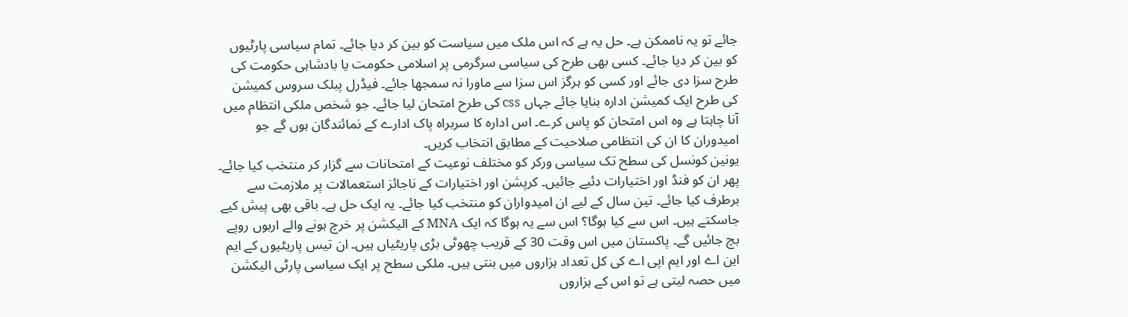جائے تو یہ ناممکن ہے۔ حل یہ ہے کہ اس ملک میں سیاست کو بین کر دیا جائے۔ تمام سیاسی پارٹیوں کو بین کر دیا جائے۔ کسی بھی طرح کی سیاسی سرگرمی پر اسلامی حکومت یا بادشاہی حکومت کی طرح سزا دی جائے اور کسی کو ہرگز اس سزا سے ماورا نہ سمجھا جائے۔ فیڈرل پبلک سروس کمیشن کی طرح ایک کمیشن ادارہ بنایا جائے جہاں css کی طرح امتحان لیا جائے۔ جو شخص ملکی انتظام میں آنا چاہتا ہے وہ اس امتحان کو پاس کرے۔ اس ادارہ کا سربراہ پاک ادارے کے نمائندگان ہوں گے جو امیدوران کا ان کی انتظامی صلاحیت کے مطابق انتخاب کریں۔
یونین کونسل کی سطح تک سیاسی ورکر کو مختلف نوعیت کے امتحانات سے گزار کر منتخب کیا جائے۔ پھر ان کو فنڈ اور اختیارات دئیے جائیں۔ کرپشن اور اختیارات کے ناجائز استعمالات پر ملازمت سے برطرف کیا جائے۔ تین سال کے لیے ان امیدواران کو منتخب کیا جائے۔ یہ ایک حل ہے۔ باقی بھی پیش کیے جاسکتے ہیں۔ اس سے کیا ہوگا؟ اس سے یہ ہوگا کہ ایک MNA کے الیکشن پر خرچ ہونے والے اربوں روپے بچ جائیں گے۔ پاکستان میں اس وقت 30 کے قریب چھوٹی بڑی پاریٹیاں ہیں۔ ان تیس پاریٹیوں کے ایم این اے اور ایم اپی اے کی کل تعداد ہزاروں میں بنتی ہیں۔ ملکی سطح پر ایک سیاسی پارٹی الیکشن میں حصہ لیتی ہے تو اس کے ہزاروں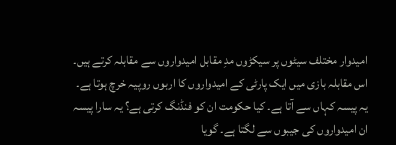امیدوار مختلف سیٹوں پر سیکڑوں مدِ مقابل امیدواروں سے مقابلہ کرتے ہیں۔ اس مقابلہ بازی میں ایک پارٹی کے امیدواروں کا اربوں روپیہ خرچ ہوتا ہے۔ یہ پیسہ کہاں سے آتا ہے۔ کیا حکومت ان کو فنڈنگ کرتی ہے؟ یہ سارا پیسہ ان امیدواروں کی جیبوں سے لگتا ہے۔ گویا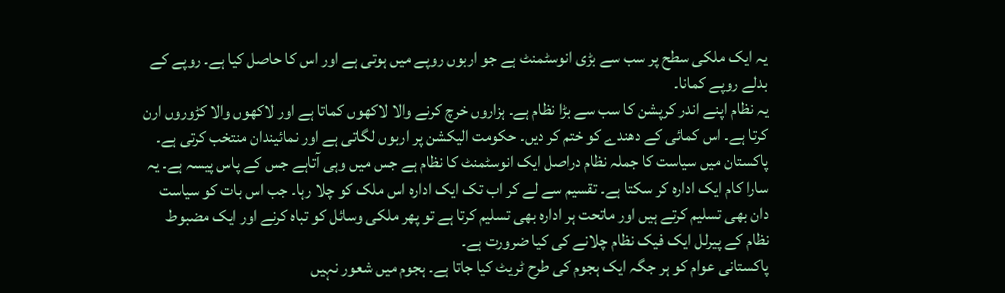یہ ایک ملکی سطح پر سب سے بڑی انوسٹمنٹ ہے جو اربوں روپے میں ہوتی ہے اور اس کا حاصل کیا ہے۔ روپے کے بدلے روپے کمانا۔
یہ نظام اپنے اندر کرپشن کا سب سے بڑا نظام ہے۔ ہزاروں خرچ کرنے والا لاکھوں کماتا ہے اور لاکھوں والا کڑوروں ارن کرتا ہے۔ اس کمائی کے دھندے کو ختم کر دیں۔ حکومت الیکشن پر اربوں لگاتی ہے اور نمائیندان منتخب کرتی ہے۔ پاکستان میں سیاست کا جملہ نظام دراصل ایک انوسٹمنٹ کا نظام ہے جس میں وہی آتاہے جس کے پاس پیسہ ہے۔ یہ سارا کام ایک ادارہ کر سکتا ہے۔ تقسیم سے لے کر اب تک ایک ادارہ اس ملک کو چلا رہا۔ جب اس بات کو سیاست دان بھی تسلیم کرتے ہیں اور ماتحت ہر ادارہ بھی تسلیم کرتا ہے تو پھر ملکی وسائل کو تباہ کرنے اور ایک مضبوط نظام کے پیرلل ایک فیک نظام چلانے کی کیا ضرورت ہے۔
پاکستانی عوام کو ہر جگہ ایک ہجوم کی طرح ٹریٹ کیا جاتا ہے۔ ہجوم میں شعور نہیں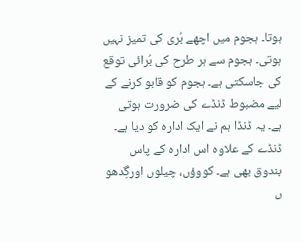ہوتا۔ ہجوم میں اچھے بُری کی تمیز نہیں ہوتی۔ ہجوم سے ہر طرح کی بُرائی توقع کی جاسکتی ہے۔ ہجوم کو قابو کرنے کے لیے مضبوط ڈنڈے کی ضرورت ہوتی ہے۔ یہ ڈنڈا ہم نے ایک ادارہ کو دیا ہے۔ ڈنڈے کے علاوہ اس ادارہ کے پاس بندوق بھی ہے۔ کووؤں، چیلوں اورگِدھو ں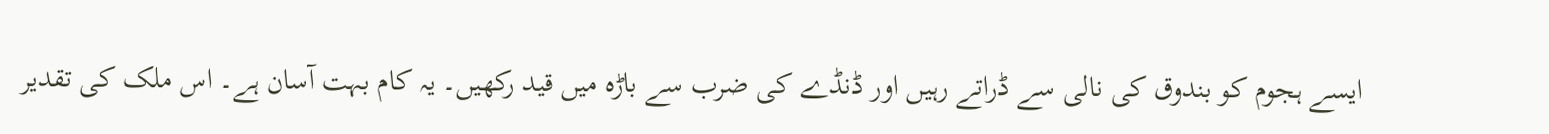ایسے ہجوم کو بندوق کی نالی سے ڈراتے رہیں اور ڈنڈے کی ضرب سے باڑہ میں قید رکھیں۔ یہ کام بہت آسان ہے۔ اس ملک کی تقدیر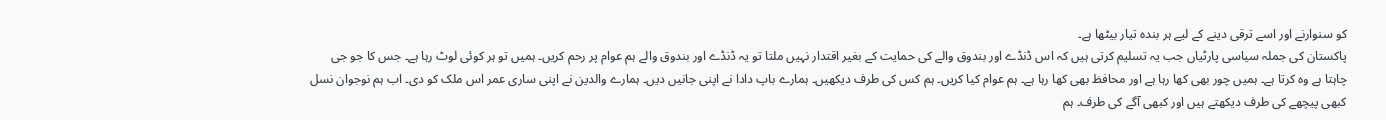کو سنوارنے اور اسے ترقی دینے کے لیے ہر بندہ تیار بیٹھا ہے۔
پاکستان کی جملہ سیاسی پارٹیاں جب یہ تسلیم کرتی ہیں کہ اس ڈنڈے اور بندوق والے کی حمایت کے بغیر اقتدار نہیں ملتا تو یہ ڈنڈے اور بندوق والے ہم عوام پر رحم کریں۔ ہمیں تو ہر کوئی لوٹ رہا ہے۔ جس کا جو جی چاہتا ہے وہ کرتا ہے۔ ہمیں چور بھی کھا رہا ہے اور محافظ بھی کھا رہا ہے۔ ہم عوام کیا کریں۔ ہم کس کی طرف دیکھیں۔ ہمارے باپ دادا نے اپنی جانیں دیں۔ ہمارے والدین نے اپنی ساری عمر اس ملک کو دی۔ اب ہم نوجوان نسل کبھی پیچھے کی طرف دیکھتے ہیں اور کبھی آگے کی طرف۔ ہم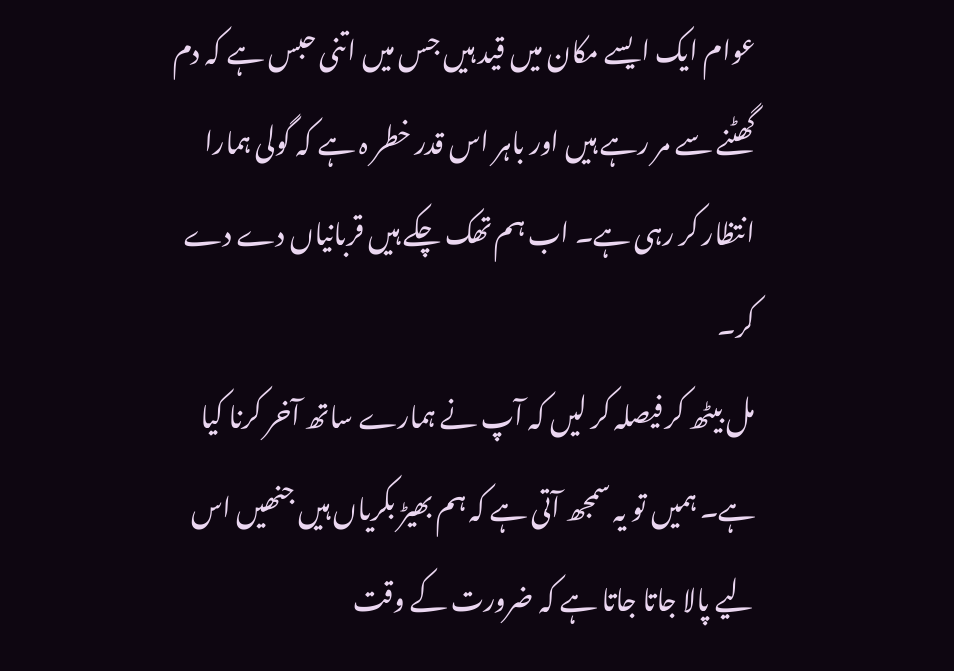عوام ایک ایسے مکان میں قید ہیں جس میں اتنی حبس ہے کہ دم گھٹنے سے مر رہے ہیں اور باہر اس قدر خطر ہ ہے کہ گولی ہمارا انتظار کر رہی ہے۔ اب ہم تھک چکے ہیں قربانیاں دے دے کر۔
مل بیٹھ کر فیصلہ کر لیں کہ آپ نے ہمارے ساتھ آخر کرنا کیا ہے۔ ہمیں تو یہ سمجھ آتی ہے کہ ہم بھیڑ بکریاں ہیں جنھیں اس لیے پالا جاتا جاتا ہے کہ ضرورت کے وقت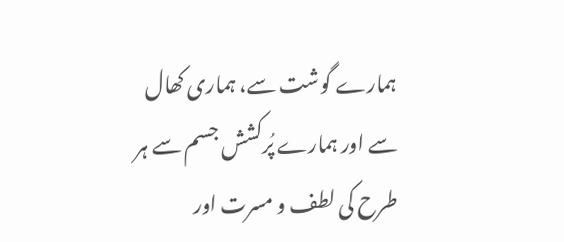ہمارے گوشت سے، ہماری کھال سے اور ہمارے پُرکشش جسم سے ہر طرح کی لطف و مسرت اور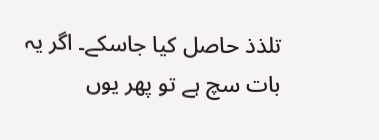تلذذ حاصل کیا جاسکے۔ اگر یہ بات سچ ہے تو پھر یوں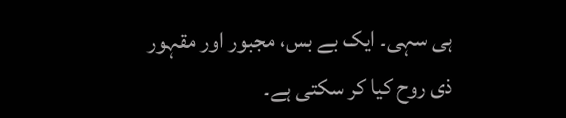ہی سہی۔ ایک بے بس، مجبور اور مقہور ذی روح کیا کر سکتی ہے۔